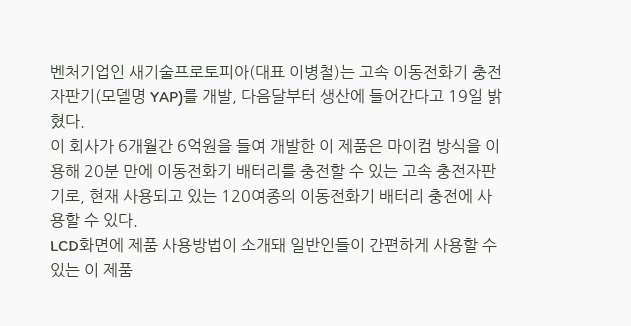벤처기업인 새기술프로토피아(대표 이병철)는 고속 이동전화기 충전자판기(모델명 YAP)를 개발, 다음달부터 생산에 들어간다고 19일 밝혔다.
이 회사가 6개월간 6억원을 들여 개발한 이 제품은 마이컴 방식을 이용해 20분 만에 이동전화기 배터리를 충전할 수 있는 고속 충전자판기로, 현재 사용되고 있는 120여종의 이동전화기 배터리 충전에 사용할 수 있다.
LCD화면에 제품 사용방법이 소개돼 일반인들이 간편하게 사용할 수 있는 이 제품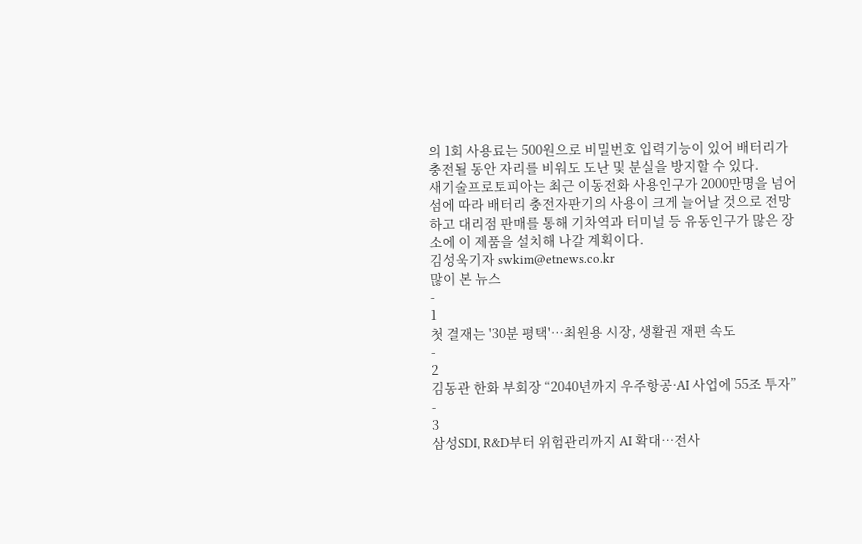의 1회 사용료는 500원으로 비밀번호 입력기능이 있어 배터리가 충전될 동안 자리를 비워도 도난 및 분실을 방지할 수 있다.
새기술프로토피아는 최근 이동전화 사용인구가 2000만명을 넘어섬에 따라 배터리 충전자판기의 사용이 크게 늘어날 것으로 전망하고 대리점 판매를 통해 기차역과 터미널 등 유동인구가 많은 장소에 이 제품을 설치해 나갈 계획이다.
김성욱기자 swkim@etnews.co.kr
많이 본 뉴스
-
1
첫 결재는 '30분 평택'…최원용 시장, 생활권 재편 속도
-
2
김동관 한화 부회장 “2040년까지 우주항공·AI 사업에 55조 투자”
-
3
삼성SDI, R&D부터 위험관리까지 AI 확대…전사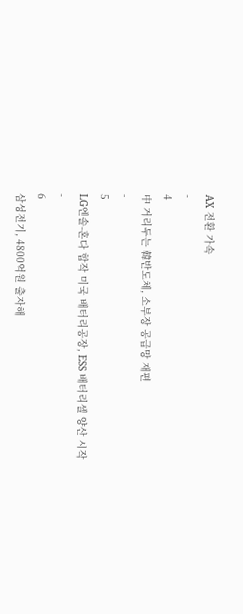AX 전환 가속
-
4
中 거리두는 韓반도체, 소부장 공급망 재편
-
5
LG엔솔-혼다 합작 미국 배터리공장, ESS 배터리셀 양산 시작
-
6
삼성전기, 4800억원 출자해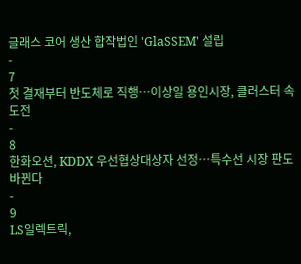글래스 코어 생산 합작법인 'GlaSSEM' 설립
-
7
첫 결재부터 반도체로 직행…이상일 용인시장, 클러스터 속도전
-
8
한화오션, KDDX 우선협상대상자 선정…특수선 시장 판도 바뀐다
-
9
LS일렉트릭,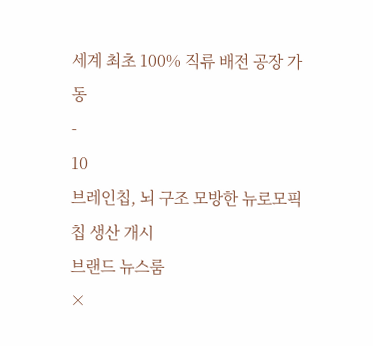세계 최초 100% 직류 배전 공장 가동
-
10
브레인칩, 뇌 구조 모방한 뉴로모픽 칩 생산 개시
브랜드 뉴스룸
×